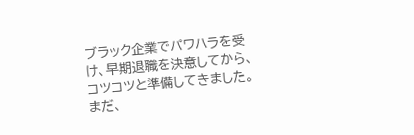ブラック企業でパワハラを受け、早期退職を決意してから、コツコツと準備してきました。まだ、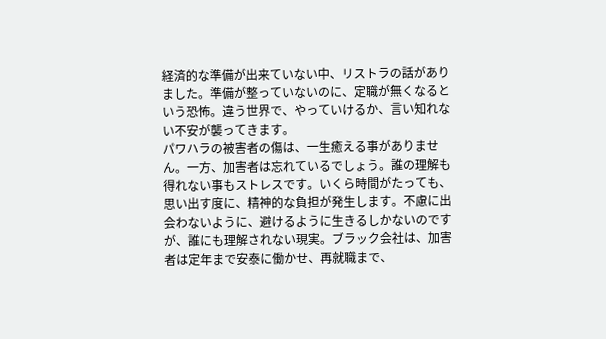経済的な準備が出来ていない中、リストラの話がありました。準備が整っていないのに、定職が無くなるという恐怖。違う世界で、やっていけるか、言い知れない不安が襲ってきます。
パワハラの被害者の傷は、一生癒える事がありません。一方、加害者は忘れているでしょう。誰の理解も得れない事もストレスです。いくら時間がたっても、思い出す度に、精神的な負担が発生します。不慮に出会わないように、避けるように生きるしかないのですが、誰にも理解されない現実。ブラック会社は、加害者は定年まで安泰に働かせ、再就職まで、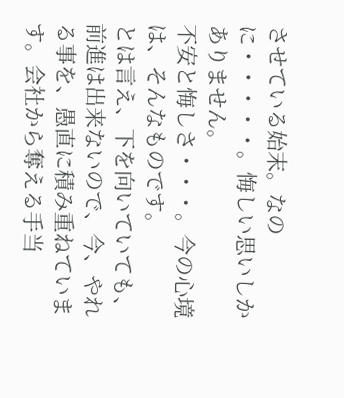させている始末。なのに・・・・・。悔しい思いしかありません。
不安と悔しさ・・・。今の心境は、そんなものです。
とは言え、下を向いていても、前進は出来ないので、今、やれる事を、愚直に積み重ねています。会社から奪える手当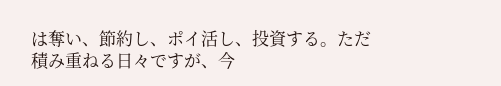は奪い、節約し、ポイ活し、投資する。ただ積み重ねる日々ですが、今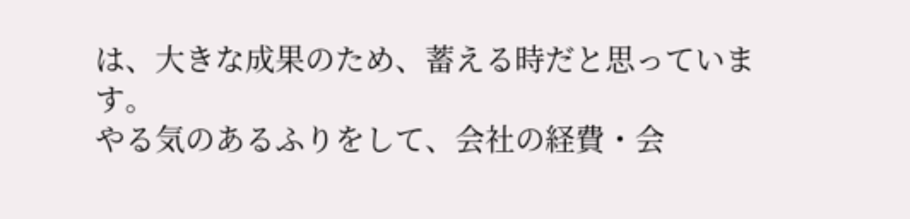は、大きな成果のため、蓄える時だと思っています。
やる気のあるふりをして、会社の経費・会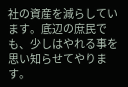社の資産を減らしています。底辺の庶民でも、少しはやれる事を思い知らせてやります。